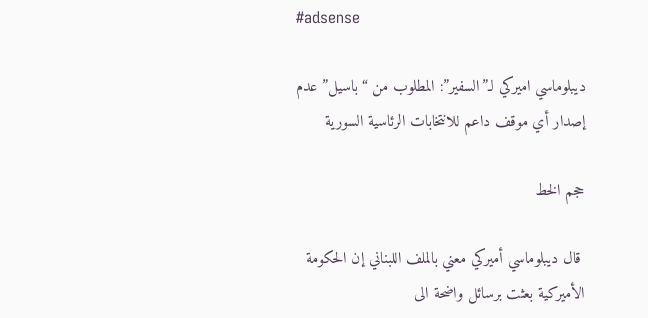#adsense

ديبلوماسي اميركي لـ”السفير”: المطلوب من “باسيل” عدم إصدار أي موقف داعم للانتخابات الرئاسية السورية

حجم الخط

 قال ديبلوماسي أميركي معني بالملف اللبناني إن الحكومة الأميركية بعثت برسائل واضحة الى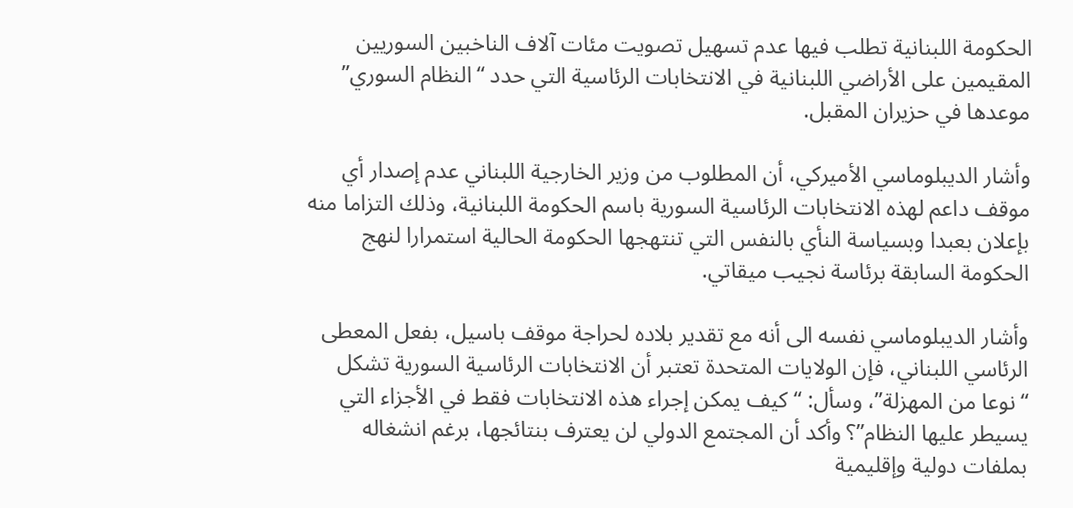الحكومة اللبنانية تطلب فيها عدم تسهيل تصويت مئات آلاف الناخبين السوريين المقيمين على الأراضي اللبنانية في الانتخابات الرئاسية التي حدد “النظام السوري” موعدها في حزيران المقبل.

وأشار الديبلوماسي الأميركي، أن المطلوب من وزير الخارجية اللبناني عدم إصدار أي موقف داعم لهذه الانتخابات الرئاسية السورية باسم الحكومة اللبنانية، وذلك التزاما منه بإعلان بعبدا وبسياسة النأي بالنفس التي تنتهجها الحكومة الحالية استمرارا لنهج الحكومة السابقة برئاسة نجيب ميقاتي.

وأشار الديبلوماسي نفسه الى أنه مع تقدير بلاده لحراجة موقف باسيل، بفعل المعطى الرئاسي اللبناني، فإن الولايات المتحدة تعتبر أن الانتخابات الرئاسية السورية تشكل “نوعا من المهزلة”، وسأل: “كيف يمكن إجراء هذه الانتخابات فقط في الأجزاء التي يسيطر عليها النظام”؟ وأكد أن المجتمع الدولي لن يعترف بنتائجها، برغم انشغاله بملفات دولية وإقليمية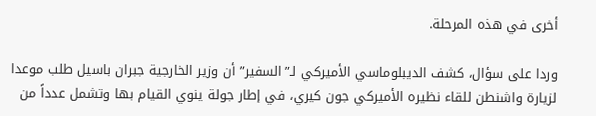أخرى في هذه المرحلة.

وردا على سؤال، كشف الديبلوماسي الأميركي لـ”السفير” أن وزير الخارجية جبران باسيل طلب موعدا لزيارة واشنطن للقاء نظيره الأميركي جون كيري، في إطار جولة ينوي القيام بها وتشمل عدداً من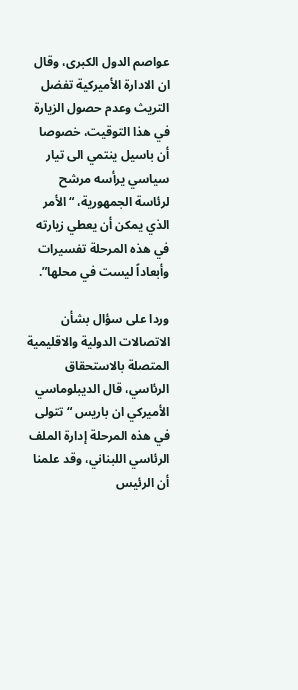عواصم الدول الكبرى، وقال ان الادارة الأميركية تفضل التريث وعدم حصول الزيارة في هذا التوقيت، خصوصا أن باسيل ينتمي الى تيار سياسي يرأسه مرشح لرئاسة الجمهورية، “الأمر الذي يمكن أن يعطي زيارته في هذه المرحلة تفسيرات وأبعاداً ليست في محلها”.

وردا على سؤال بشأن الاتصالات الدولية والاقليمية المتصلة بالاستحقاق الرئاسي، قال الديبلوماسي الأميركي ان باريس “تتولى في هذه المرحلة إدارة الملف الرئاسي اللبناني، وقد علمنا أن الرئيس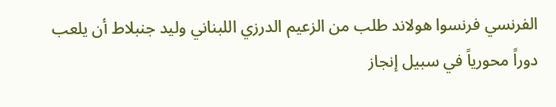الفرنسي فرنسوا هولاند طلب من الزعيم الدرزي اللبناني وليد جنبلاط أن يلعب دوراً محورياً في سبيل إنجاز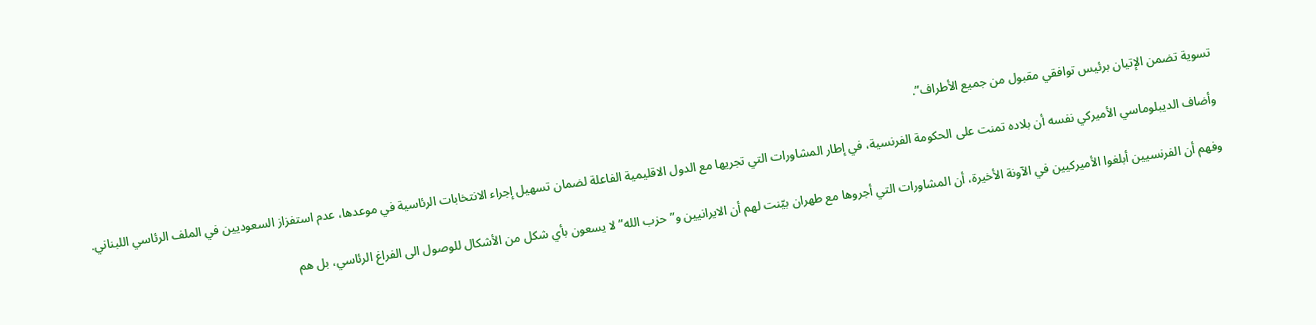تسوية تضمن الإتيان برئيس توافقي مقبول من جميع الأطراف”.

وأضاف الديبلوماسي الأميركي نفسه أن بلاده تمنت على الحكومة الفرنسية، في إطار المشاورات التي تجريها مع الدول الاقليمية الفاعلة لضمان تسهيل إجراء الانتخابات الرئاسية في موعدها، عدم استفزاز السعوديين في الملف الرئاسي اللبناني.

وفهم أن الفرنسيين أبلغوا الأميركيين في الآونة الأخيرة، أن المشاورات التي أجروها مع طهران بيّنت لهم أن الايرانيين و”حزب الله” لا يسعون بأي شكل من الأشكال للوصول الى الفراغ الرئاسي، بل هم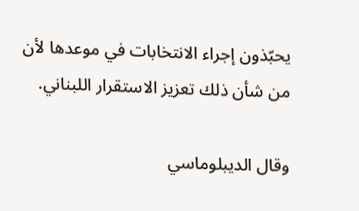يحبّذون إجراء الانتخابات في موعدها لأن من شأن ذلك تعزيز الاستقرار اللبناني.

وقال الديبلوماسي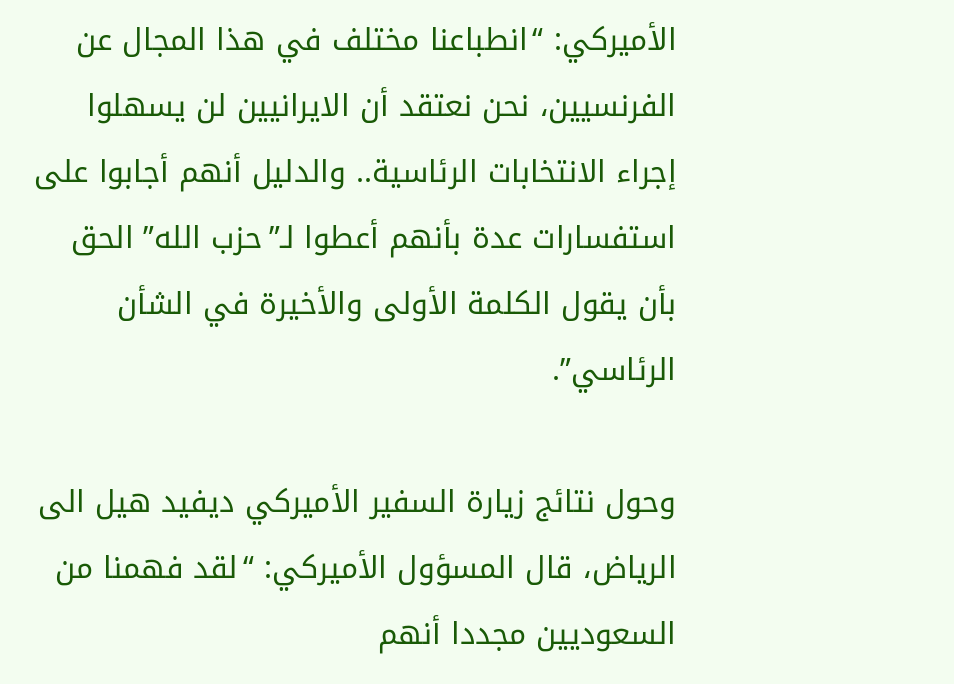الأميركي: “انطباعنا مختلف في هذا المجال عن الفرنسيين، نحن نعتقد أن الايرانيين لن يسهلوا إجراء الانتخابات الرئاسية.. والدليل أنهم أجابوا على استفسارات عدة بأنهم أعطوا لـ”حزب الله” الحق بأن يقول الكلمة الأولى والأخيرة في الشأن الرئاسي”.

وحول نتائج زيارة السفير الأميركي ديفيد هيل الى الرياض، قال المسؤول الأميركي: “لقد فهمنا من السعوديين مجددا أنهم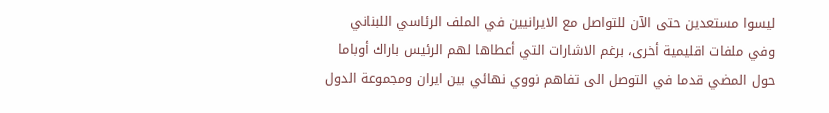ليسوا مستعدين حتى الآن للتواصل مع الايرانيين في الملف الرئاسي اللبناني وفي ملفات اقليمية أخرى، برغم الاشارات التي أعطاها لهم الرئيس باراك أوباما حول المضي قدما في التوصل الى تفاهم نووي نهائي بين ايران ومجموعة الدول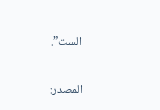الست”.

المصدر: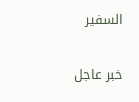السفير

خبر عاجل